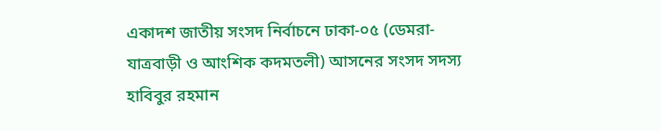একাদশ জাতীয় সংসদ নির্বাচনে ঢাকা-০৫ (ডেমরা-যাত্রবাড়ী ও আংশিক কদমতলী) আসনের সংসদ সদস্য হাবিবুর রহমান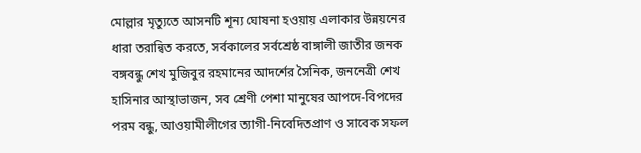মোল্লার মৃত্যুতে আসনটি শূন্য ঘোষনা হওয়ায় এলাকার উন্নয়নের ধারা তরান্বিত করতে, সর্বকালের সর্বশ্রেষ্ঠ বাঙ্গালী জাতীর জনক বঙ্গবন্ধু শেখ মুজিবুর রহমানের আদর্শের সৈনিক, জননেত্রী শেখ হাসিনার আস্থাভাজন, সব শ্রেণী পেশা মানুষের আপদে-বিপদের পরম বন্ধু, আওয়ামীলীগের ত্যাগী-নিবেদিতপ্রাণ ও সাবেক সফল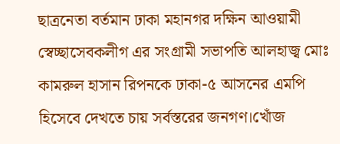ছাত্রনেতা বর্তমান ঢাকা মহানগর দক্ষিন আওয়ামী স্বেচ্ছাসেবকলীগ এর সংগ্রামী সভাপতি আলহাজ্ব মোঃ কামরুল হাসান রিপনকে ঢাকা-৫ আসনের এমপি হিসেবে দেখতে চায় সর্বস্তরের জনগণ।খোঁজ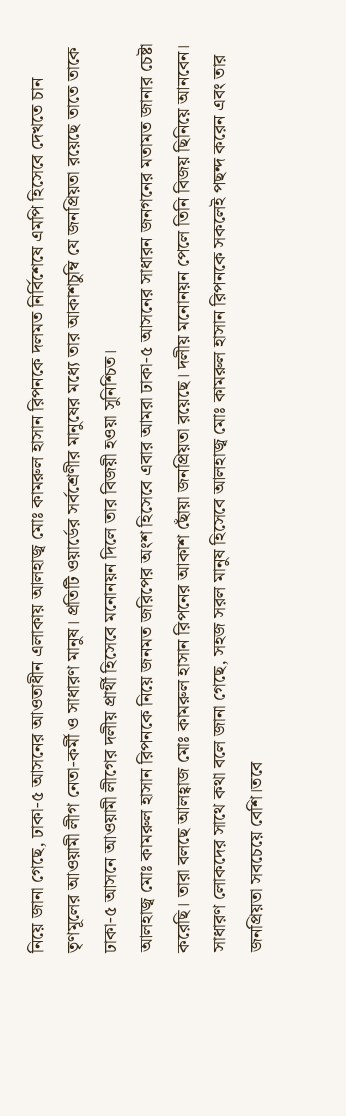নিয়ে জানা গেছে, ঢাকা-৫ আসনের আওতাধীন এলাকায় আলহাজ্ব মোঃ কামরুল হাসান রিপনকে দলমত নির্বিশেষে এমপি হিসেবে দেখতে চান তৃণমূলের আওয়ামী লীগ নেতা-কর্মী ও সাধারণ মানুষ। প্রতিটি ওয়ার্ডের সর্বশ্রেণীর মানুষের মধ্যে তার আকাশচুম্বি যে জনপ্রিয়তা রয়েছে তাতে তাকে ঢাকা-৫ আসনে আওয়ামী লীগের দলীয় প্রার্থী হিসেবে মনোনয়ন দিলে তার বিজয়ী হওয়া সুনিশ্চিত।
আলহাজ্ব মোঃ কামরুল হাসান রিপনকে নিয়ে জনমত জরিপের অংশ হিসেবে এবার আমরা ঢাকা-৫ আসনের সাধারন জনগনের মতামত জানার চেষ্টা করেছি। তারা বলছে আলহ্বাজ মোঃ কামরুল হাসান রিপনের আকাশ ছোঁয়া জনপ্রিয়তা রয়েছে। দলীয় মনোনয়ন পেলে তিনি বিজয় ছিনিয়ে আনবেন। সাধারণ লোকদের সাথে কথা বলে জানা গেছে, সহজ সরল মানুষ হিসেবে আলহাজ্ব মোঃ কামরুল হাসান রিপনকে সকলেই পছন্দ করেন এবং তার জনপ্রিয়তা সবচেয়ে বেশি।তবে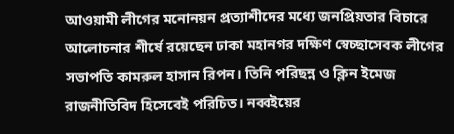আওয়ামী লীগের মনোনয়ন প্রত্যাশীদের মধ্যে জনপ্রিয়তার বিচারে আলোচনার শীর্ষে রয়েছেন ঢাকা মহানগর দক্ষিণ স্বেচ্ছাসেবক লীগের সভাপতি কামরুল হাসান রিপন। তিনি পরিছন্ন ও ক্লিন ইমেজ রাজনীতিবিদ হিসেবেই পরিচিত। নব্বইয়ের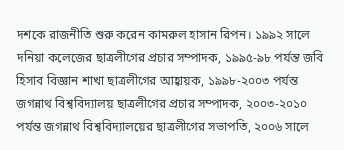দশকে রাজনীতি শুরু করেন কামরুল হাসান রিপন। ১৯৯২ সালে দনিয়া কলেজের ছাত্রলীগের প্রচার সম্পাদক, ১৯৯৫-৯৮ পর্যন্ত জবি হিসাব বিজ্ঞান শাখা ছাত্রলীগের আহ্বায়ক, ১৯৯৮-২০০৩ পর্যন্ত জগন্নাথ বিশ্ববিদ্যালয় ছাত্রলীগের প্রচার সম্পাদক, ২০০৩-২০১০ পর্যন্ত জগন্নাথ বিশ্ববিদ্যালয়ের ছাত্রলীগের সভাপতি, ২০০৬ সালে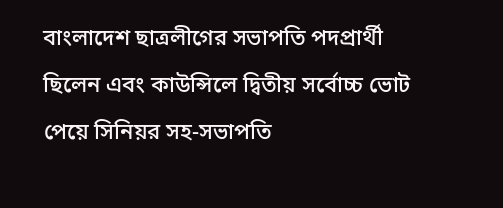বাংলাদেশ ছাত্রলীগের সভাপতি পদপ্রার্থী ছিলেন এবং কাউন্সিলে দ্বিতীয় সর্বোচ্চ ভোট পেয়ে সিনিয়র সহ-সভাপতি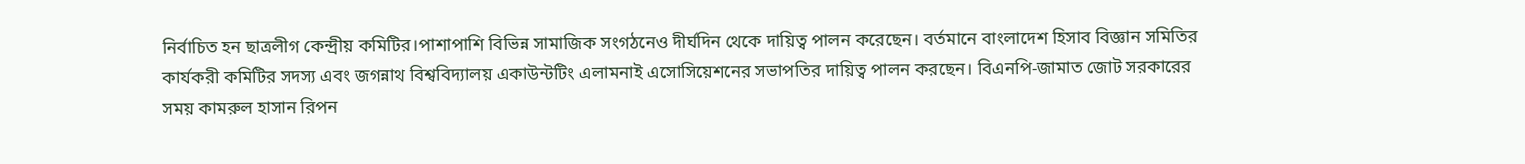নির্বাচিত হন ছাত্রলীগ কেন্দ্রীয় কমিটির।পাশাপাশি বিভিন্ন সামাজিক সংগঠনেও দীর্ঘদিন থেকে দায়িত্ব পালন করেছেন। বর্তমানে বাংলাদেশ হিসাব বিজ্ঞান সমিতির কার্যকরী কমিটির সদস্য এবং জগন্নাথ বিশ্ববিদ্যালয় একাউন্টটিং এলামনাই এসোসিয়েশনের সভাপতির দায়িত্ব পালন করছেন। বিএনপি-জামাত জোট সরকারের সময় কামরুল হাসান রিপন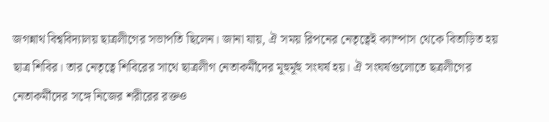জগন্নাথ বিশ্ববিদ্যালয় ছাত্রলীগের সভাপতি ছিলেন। জানা যায়, ঐ সময় রিপনের নেতৃত্বেই ক্যাম্পাস থেকে বিতাড়িত হয় ছাত্র শিবির। তার নেতৃত্বে শিবিরের সাথে ছাত্রলীগ নেতাকর্মীদের মূহুর্মূহু সংঘর্ষ হয়। ঐ সংঘর্ষগুলোতে ছত্রলীগের নেতাকর্মীদের সঙ্গে নিজের শরীরের রক্তও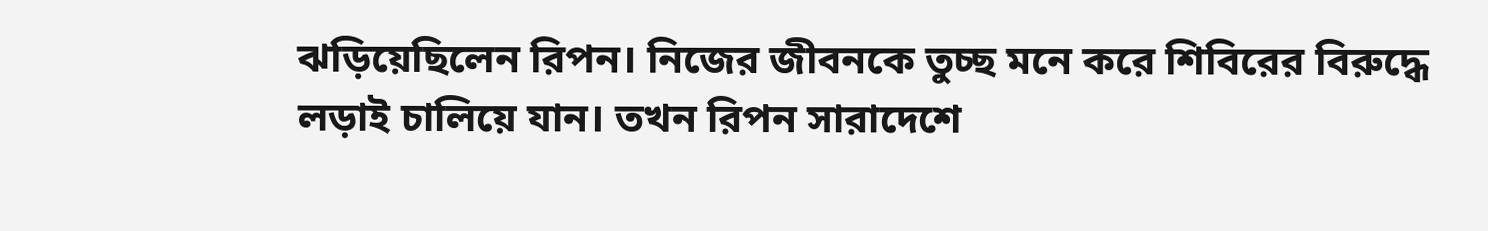ঝড়িয়েছিলেন রিপন। নিজের জীবনকে তুচ্ছ মনে করে শিবিরের বিরুদ্ধে লড়াই চালিয়ে যান। তখন রিপন সারাদেশে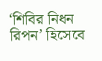‘শিবির নিধন রিপন’ হিসেবে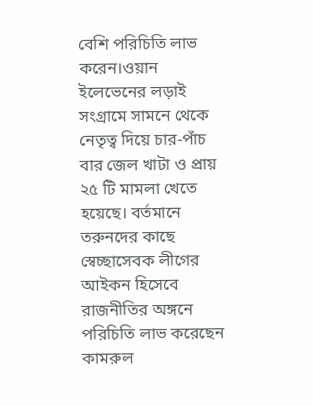বেশি পরিচিতি লাভ করেন।ওয়ান ইলেভেনের লড়াই সংগ্রামে সামনে থেকে নেতৃত্ব দিয়ে চার-পাঁচ বার জেল খাটা ও প্রায় ২৫ টি মামলা খেতে হয়েছে। বর্তমানে তরুনদের কাছে স্বেচ্ছাসেবক লীগের আইকন হিসেবে রাজনীতির অঙ্গনে পরিচিতি লাভ করেছেন কামরুল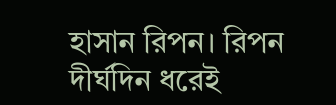হাসান রিপন। রিপন দীর্ঘদিন ধরেই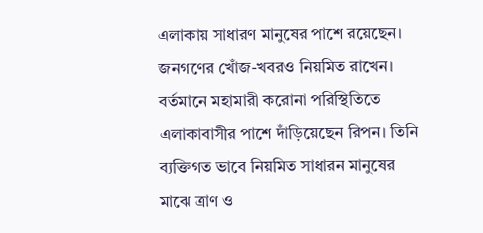এলাকায় সাধারণ মানুষের পাশে রয়েছেন। জনগণের খোঁজ-খবরও নিয়মিত রাখেন। বর্তমানে মহামারী করোনা পরিস্থিতিতে এলাকাবাসীর পাশে দাঁড়িয়েছেন রিপন। তিনি ব্যক্তিগত ভাবে নিয়মিত সাধারন মানুষের মাঝে ত্রাণ ও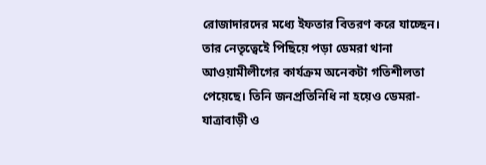রোজাদারদের মধ্যে ইফতার বিতরণ করে যাচ্ছেন। তার নেতৃত্বেইে পিছিয়ে পড়া ডেমরা থানা আওয়ামীলীগের কার্যক্রম অনেকটা গতিশীলতা পেয়েছে। তিনি জনপ্রতিনিধি না হয়েও ডেমরা-যাত্রাবাড়ী ও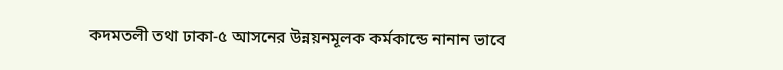কদমতলী তথা ঢাকা-৫ আসনের উন্নয়নমূলক কর্মকান্ডে নানান ভাবে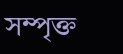সম্পৃক্ত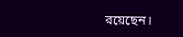রয়েছেন।